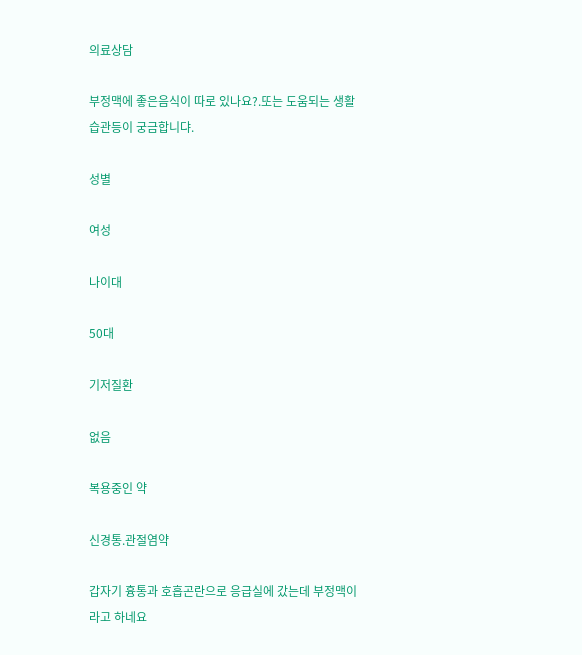의료상담

부정맥에 좋은음식이 따로 있나요?.또는 도움되는 생활습관등이 궁금합니댜.

성별

여성

나이대

50대

기저질환

없음

복용중인 약

신경통.관절염약

갑자기 흉통과 호흡곤란으로 응급실에 갔는데 부정맥이라고 하네요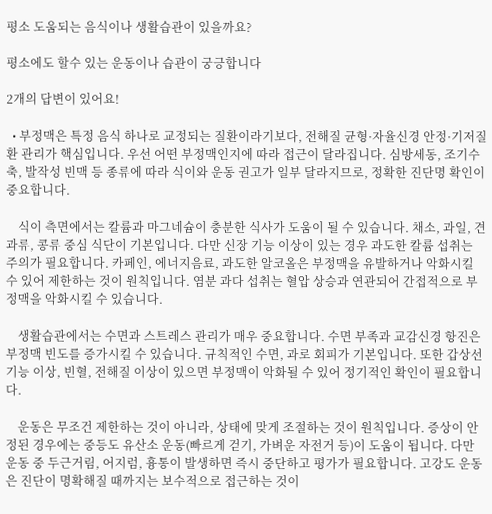평소 도움되는 음식이나 생활습관이 있을까요?

평소에도 할수 있는 운동이나 습관이 궁긍합니다

2개의 답변이 있어요!

  • 부정맥은 특정 음식 하나로 교정되는 질환이라기보다, 전해질 균형·자율신경 안정·기저질환 관리가 핵심입니다. 우선 어떤 부정맥인지에 따라 접근이 달라집니다. 심방세동, 조기수축, 발작성 빈맥 등 종류에 따라 식이와 운동 권고가 일부 달라지므로, 정확한 진단명 확인이 중요합니다.

    식이 측면에서는 칼륨과 마그네슘이 충분한 식사가 도움이 될 수 있습니다. 채소, 과일, 견과류, 콩류 중심 식단이 기본입니다. 다만 신장 기능 이상이 있는 경우 과도한 칼륨 섭취는 주의가 필요합니다. 카페인, 에너지음료, 과도한 알코올은 부정맥을 유발하거나 악화시킬 수 있어 제한하는 것이 원칙입니다. 염분 과다 섭취는 혈압 상승과 연관되어 간접적으로 부정맥을 악화시킬 수 있습니다.

    생활습관에서는 수면과 스트레스 관리가 매우 중요합니다. 수면 부족과 교감신경 항진은 부정맥 빈도를 증가시킬 수 있습니다. 규칙적인 수면, 과로 회피가 기본입니다. 또한 갑상선 기능 이상, 빈혈, 전해질 이상이 있으면 부정맥이 악화될 수 있어 정기적인 확인이 필요합니다.

    운동은 무조건 제한하는 것이 아니라, 상태에 맞게 조절하는 것이 원칙입니다. 증상이 안정된 경우에는 중등도 유산소 운동(빠르게 걷기, 가벼운 자전거 등)이 도움이 됩니다. 다만 운동 중 두근거림, 어지럼, 흉통이 발생하면 즉시 중단하고 평가가 필요합니다. 고강도 운동은 진단이 명확해질 때까지는 보수적으로 접근하는 것이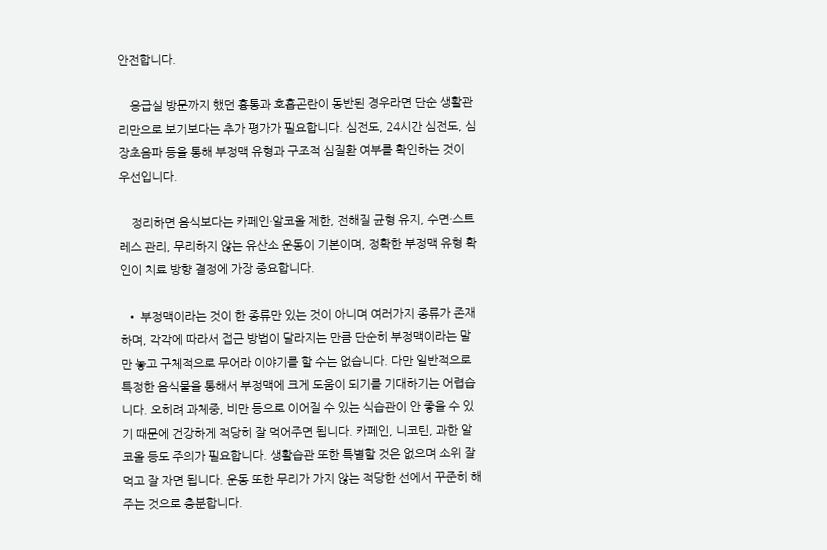안전합니다.

    응급실 방문까지 했던 흉통과 호흡곤란이 동반된 경우라면 단순 생활관리만으로 보기보다는 추가 평가가 필요합니다. 심전도, 24시간 심전도, 심장초음파 등을 통해 부정맥 유형과 구조적 심질환 여부를 확인하는 것이 우선입니다.

    정리하면 음식보다는 카페인·알코올 제한, 전해질 균형 유지, 수면·스트레스 관리, 무리하지 않는 유산소 운동이 기본이며, 정확한 부정맥 유형 확인이 치료 방향 결정에 가장 중요합니다.

  • 부정맥이라는 것이 한 종류만 있는 것이 아니며 여러가지 종류가 존재하며, 각각에 따라서 접근 방법이 달라지는 만큼 단순히 부정맥이라는 말만 놓고 구체적으로 무어라 이야기를 할 수는 없습니다. 다만 일반적으로 특정한 음식물을 통해서 부정맥에 크게 도움이 되기를 기대하기는 어렵습니다. 오히려 과체중, 비만 등으로 이어질 수 있는 식습관이 안 좋을 수 있기 때문에 건강하게 적당히 잘 먹어주면 됩니다. 카페인, 니코틴, 과한 알코올 등도 주의가 필요합니다. 생활습관 또한 특별할 것은 없으며 소위 잘 먹고 잘 자면 됩니다. 운동 또한 무리가 가지 않는 적당한 선에서 꾸준히 해주는 것으로 충분합니다.